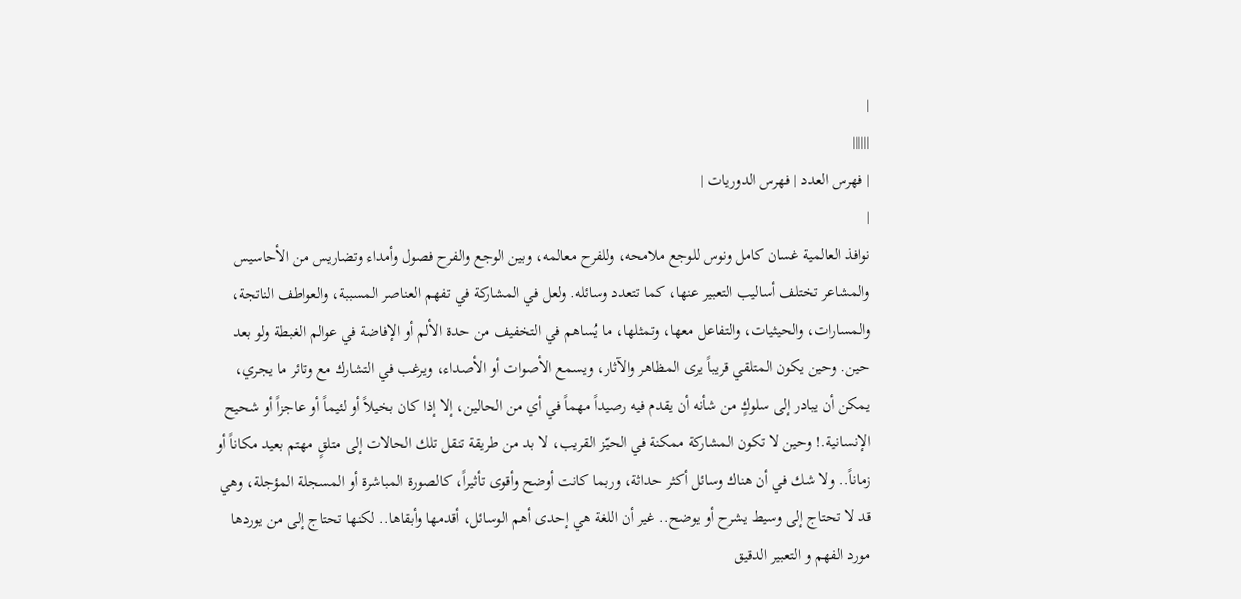|
||||||
| فهرس العدد | فهرس الدوريات |
|
نوافذ العالمية غسان كامل ونوس للوجع ملامحه، وللفرح معالمه، وبين الوجع والفرح فصول وأمداء وتضاريس من الأحاسيس والمشاعر تختلف أساليب التعبير عنها، كما تتعدد وسائله. ولعل في المشاركة في تفهم العناصر المسببة، والعواطف الناتجة، والمسارات، والحيثيات، والتفاعل معها، وتمثلها، ما يُساهم في التخفيف من حدة الألم أو الإفاضة في عوالم الغبطة ولو بعد حين. وحين يكون المتلقي قريباً يرى المظاهر والآثار، ويسمع الأصوات أو الأصداء، ويرغب في التشارك مع وتائر ما يجري، يمكن أن يبادر إلى سلوكٍ من شأنه أن يقدم فيه رصيداً مهماً في أي من الحالين، إلا إذا كان بخيلاً أو لئيماً أو عاجزاً أو شحيح الإنسانية.! وحين لا تكون المشاركة ممكنة في الحيّز القريب، لا بد من طريقة تنقل تلك الحالات إلى متلقٍ مهتم بعيد مكاناً أو زماناً.. ولا شك في أن هناك وسائل أكثر حداثة، وربما كانت أوضح وأقوى تأثيراً، كالصورة المباشرة أو المسجلة المؤجلة، وهي قد لا تحتاج إلى وسيط يشرح أو يوضح.. غير أن اللغة هي إحدى أهم الوسائل، أقدمها وأبقاها.. لكنها تحتاج إلى من يوردها مورد الفهم و التعبير الدقيق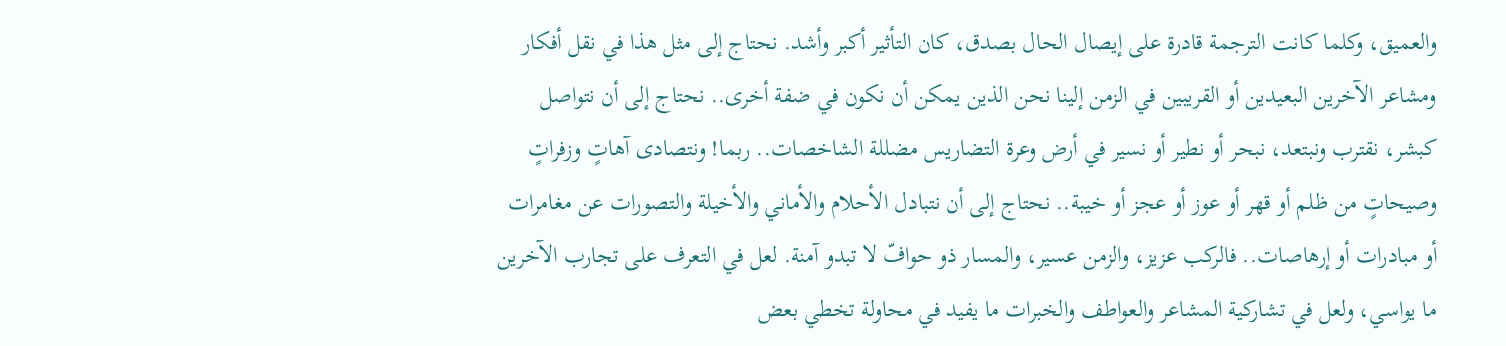والعميق، وكلما كانت الترجمة قادرة على إيصال الحال بصدق، كان التأثير أكبر وأشد. نحتاج إلى مثل هذا في نقل أفكار ومشاعر الآخرين البعيدين أو القريبين في الزمن إلينا نحن الذين يمكن أن نكون في ضفة أخرى.. نحتاج إلى أن نتواصل كبشر، نقترب ونبتعد، نبحر أو نطير أو نسير في أرض وعرة التضاريس مضللة الشاخصات.. ربما! ونتصادى آهاتٍ وزفراتٍ وصيحاتٍ من ظلم أو قهر أو عوز أو عجز أو خيبة.. نحتاج إلى أن نتبادل الأحلام والأماني والأخيلة والتصورات عن مغامرات أو مبادرات أو إرهاصات.. فالركب عزيز، والزمن عسير، والمسار ذو حوافّ لا تبدو آمنة. لعل في التعرف على تجارب الآخرين ما يواسي، ولعل في تشاركية المشاعر والعواطف والخبرات ما يفيد في محاولة تخطي بعض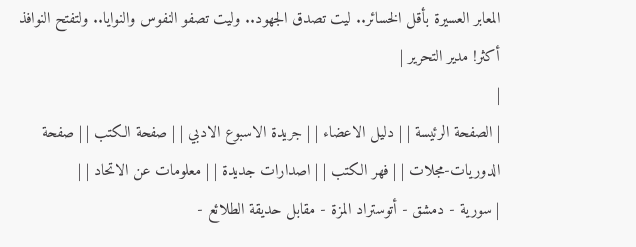المعابر العسيرة بأقل الخسائر.. ليت تصدق الجهود.. وليت تصفو النفوس والنوايا.. ولتفتح النوافذ أكثر! مدير التحرير |
|
| الصفحة الرئيسة | | دليل الاعضاء | | جريدة الاسبوع الادبي | | صفحة الكتب | | صفحة الدوريات-مجلات | | فهر الكتب | | اصدارات جديدة | | معلومات عن الاتحاد | |
| سورية - دمشق - أتوستراد المزة - مقابل حديقة الطلائع -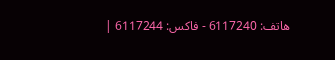هاتف: 6117240 - فاكس: 6117244 |